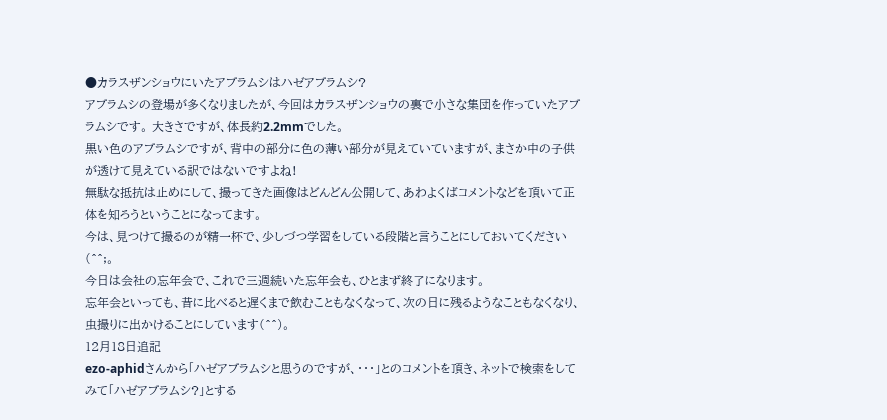●カラスザンショウにいたアブラムシはハゼアブラムシ?
アブラムシの登場が多くなりましたが、今回はカラスザンショウの裏で小さな集団を作っていたアブラムシです。 大きさですが、体長約2.2mmでした。
黒い色のアブラムシですが、背中の部分に色の薄い部分が見えていていますが、まさか中の子供が透けて見えている訳ではないですよね!
無駄な抵抗は止めにして、撮ってきた画像はどんどん公開して、あわよくばコメントなどを頂いて正体を知ろうということになってます。
今は、見つけて撮るのが精一杯で、少しづつ学習をしている段階と言うことにしておいてください(^^;。
今日は会社の忘年会で、これで三週続いた忘年会も、ひとまず終了になります。
忘年会といっても、昔に比べると遅くまで飲むこともなくなって、次の日に残るようなこともなくなり、虫撮りに出かけることにしています(^^)。
12月18日追記
ezo-aphidさんから「ハゼアブラムシと思うのですが、・・・」とのコメントを頂き、ネットで検索をしてみて「ハゼアブラムシ?」とする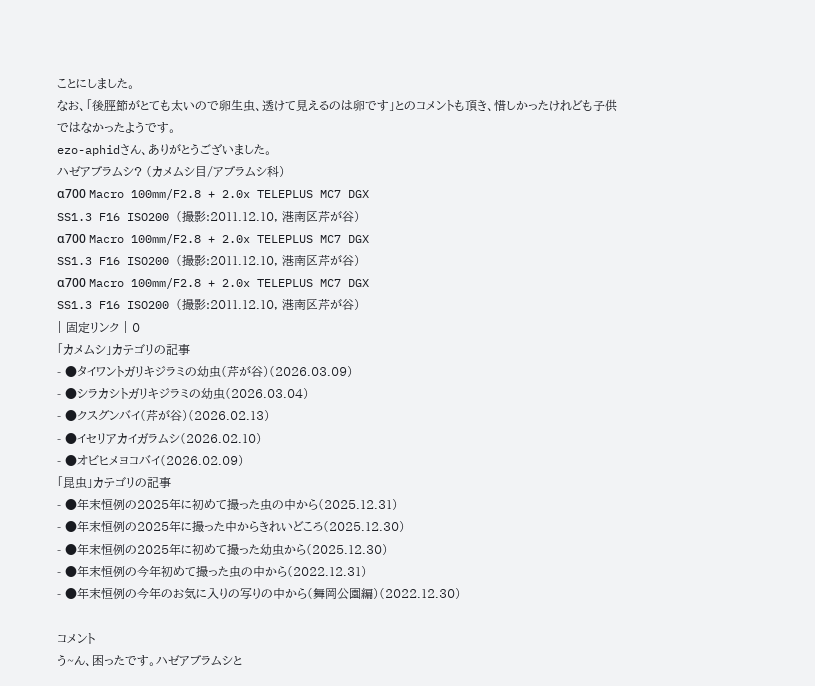ことにしました。
なお、「後脛節がとても太いので卵生虫、透けて見えるのは卵です」とのコメントも頂き、惜しかったけれども子供ではなかったようです。
ezo-aphidさん、ありがとうございました。
ハゼアブラムシ? (カメムシ目/アブラムシ科)
α700 Macro 100mm/F2.8 + 2.0x TELEPLUS MC7 DGX
SS1.3 F16 ISO200 (撮影:2011.12.10, 港南区芹が谷)
α700 Macro 100mm/F2.8 + 2.0x TELEPLUS MC7 DGX
SS1.3 F16 ISO200 (撮影:2011.12.10, 港南区芹が谷)
α700 Macro 100mm/F2.8 + 2.0x TELEPLUS MC7 DGX
SS1.3 F16 ISO200 (撮影:2011.12.10, 港南区芹が谷)
| 固定リンク | 0
「カメムシ」カテゴリの記事
- ●タイワントガリキジラミの幼虫(芹が谷)(2026.03.09)
- ●シラカシトガリキジラミの幼虫(2026.03.04)
- ●クスグンバイ(芹が谷)(2026.02.13)
- ●イセリアカイガラムシ(2026.02.10)
- ●オビヒメヨコバイ(2026.02.09)
「昆虫」カテゴリの記事
- ●年末恒例の2025年に初めて撮った虫の中から(2025.12.31)
- ●年末恒例の2025年に撮った中からきれいどころ(2025.12.30)
- ●年末恒例の2025年に初めて撮った幼虫から(2025.12.30)
- ●年末恒例の今年初めて撮った虫の中から(2022.12.31)
- ●年末恒例の今年のお気に入りの写りの中から(舞岡公園編)(2022.12.30)

コメント
う~ん、困ったです。ハゼアブラムシと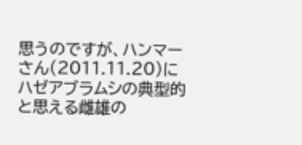思うのですが、ハンマーさん(2011.11.20)にハゼアブラムシの典型的と思える雌雄の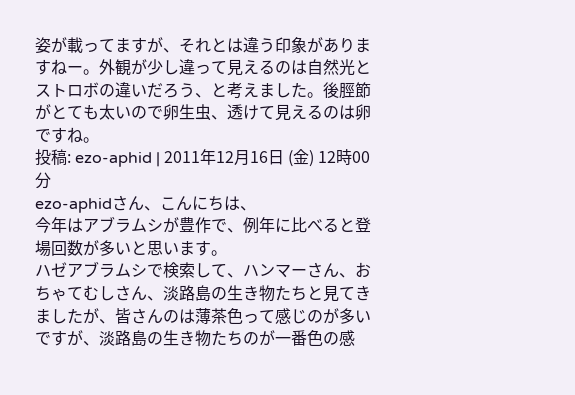姿が載ってますが、それとは違う印象がありますねー。外観が少し違って見えるのは自然光とストロボの違いだろう、と考えました。後脛節がとても太いので卵生虫、透けて見えるのは卵ですね。
投稿: ezo-aphid | 2011年12月16日 (金) 12時00分
ezo-aphidさん、こんにちは、
今年はアブラムシが豊作で、例年に比べると登場回数が多いと思います。
ハゼアブラムシで検索して、ハンマーさん、おちゃてむしさん、淡路島の生き物たちと見てきましたが、皆さんのは薄茶色って感じのが多いですが、淡路島の生き物たちのが一番色の感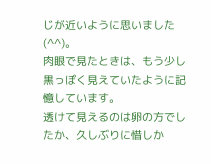じが近いように思いました(^^)。
肉眼で見たときは、もう少し黒っぽく見えていたように記憶しています。
透けて見えるのは卵の方でしたか、久しぶりに惜しか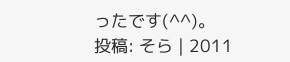ったです(^^)。
投稿: そら | 2011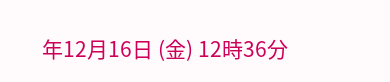年12月16日 (金) 12時36分